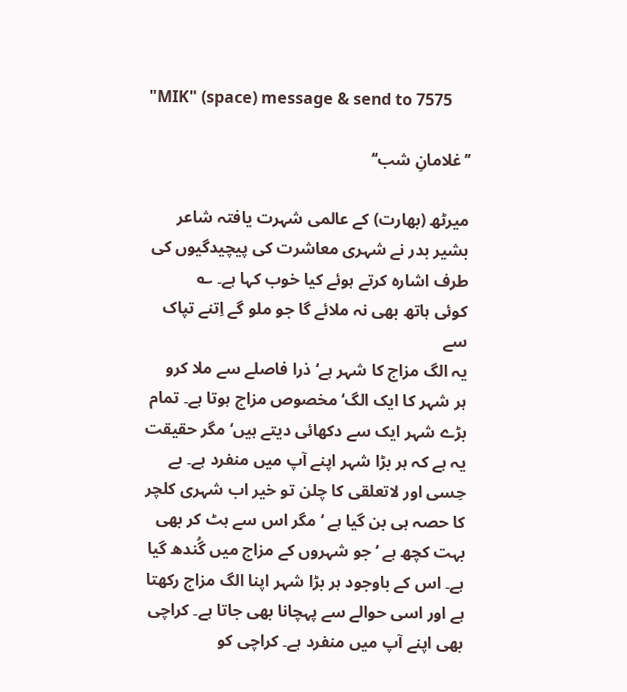"MIK" (space) message & send to 7575

’’غلامانِ شب‘‘

میرٹھ (بھارت) کے عالمی شہرت یافتہ شاعر بشیر بدر نے شہری معاشرت کی پیچیدگیوں کی طرف اشارہ کرتے ہوئے کیا خوب کہا ہے۔ ؎
کوئی ہاتھ بھی نہ ملائے گا جو ملو گے اِتنے تپاک سے
یہ الگ مزاج کا شہر ہے‘ ذرا فاصلے سے ملا کرو
ہر شہر کا ایک الگ‘ مخصوص مزاج ہوتا ہے۔ تمام بڑے شہر ایک سے دکھائی دیتے ہیں‘ مگر حقیقت یہ ہے کہ ہر بڑا شہر اپنے آپ میں منفرد ہے۔ بے حِسی اور لاتعلقی کا چلن تو خیر اب شہری کلچر کا حصہ ہی بن گیا ہے ‘مگر اس سے ہٹ کر بھی بہت کچھ ہے ‘جو شہروں کے مزاج میں گُندھ گیا ہے۔ اس کے باوجود ہر بڑا شہر اپنا الگ مزاج رکھتا ہے اور اسی حوالے سے پہچانا بھی جاتا ہے۔ کراچی بھی اپنے آپ میں منفرد ہے۔ کراچی کو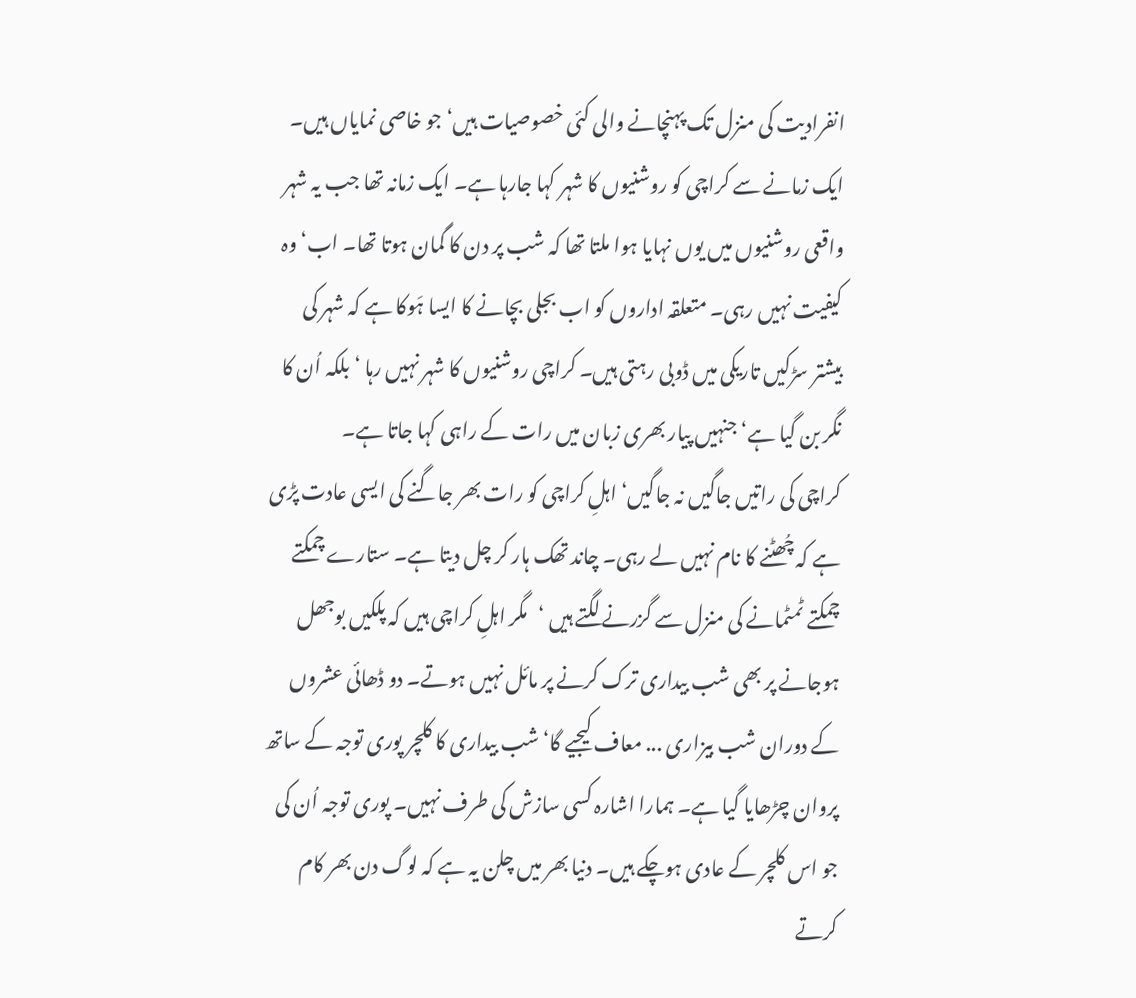انفرادیت کی منزل تک پہنچانے والی کئی خصوصیات ہیں‘ جو خاصی نمایاں ہیں۔ ایک زمانے سے کراچی کو روشنیوں کا شہر کہا جارہا ہے۔ ایک زمانہ تھا جب یہ شہر واقعی روشنیوں میں یوں نہایا ہوا ملتا تھا کہ شب پر دن کا گمان ہوتا تھا۔ اب‘ وہ کیفیت نہیں رہی۔ متعلقہ اداروں کو اب بجلی بچانے کا ایسا ہَوکا ہے کہ شہر کی بیشتر سڑکیں تاریکی میں ڈوبی رہتی ہیں۔ کراچی روشنیوں کا شہر نہیں رہا ‘بلکہ اُن کا نگر بن گیا ہے‘ جنہیں پیار بھری زبان میں رات کے راہی کہا جاتا ہے۔
کراچی کی راتیں جاگیں نہ جاگیں‘ اہلِ کراچی کو رات بھر جاگنے کی ایسی عادت پڑی ہے کہ چُھٹنے کا نام نہیں لے رہی۔ چاند تھک ہار کر چل دیتا ہے۔ ستارے چمکتے چمکتے ٹمٹمانے کی منزل سے گزرنے لگتے ہیں ‘مگر اہلِ کراچی ہیں کہ پلکیں بوجھل ہوجانے پر بھی شب بیداری ترک کرنے پر مائل نہیں ہوتے۔ دو ڈھائی عشروں کے دوران شب بیزاری ... معاف کیجیے گا‘ شب بیداری کا کلچر پوری توجہ کے ساتھ پروان چڑھایا گیا ہے۔ ہمارا اشارہ کسی سازش کی طرف نہیں۔ پوری توجہ اُن کی جو اس کلچر کے عادی ہوچکے ہیں۔ دنیا بھر میں چلن یہ ہے کہ لوگ دن بھر کام کرتے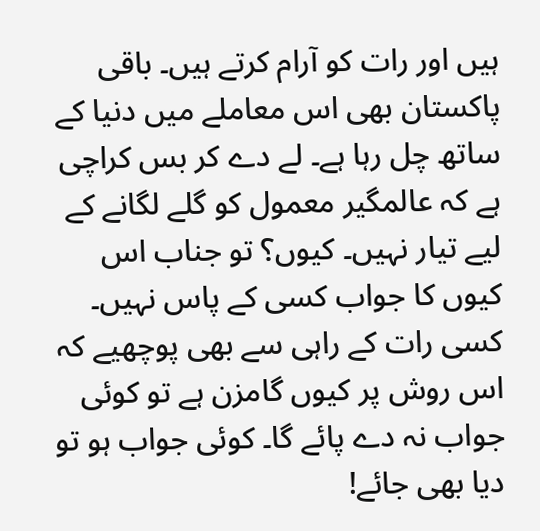ہیں اور رات کو آرام کرتے ہیں۔ باقی پاکستان بھی اس معاملے میں دنیا کے ساتھ چل رہا ہے۔ لے دے کر بس کراچی ہے کہ عالمگیر معمول کو گلے لگانے کے لیے تیار نہیں۔ کیوں؟ تو جناب اس کیوں کا جواب کسی کے پاس نہیں۔
کسی رات کے راہی سے بھی پوچھیے کہ اس روش پر کیوں گامزن ہے تو کوئی جواب نہ دے پائے گا۔ کوئی جواب ہو تو دیا بھی جائے!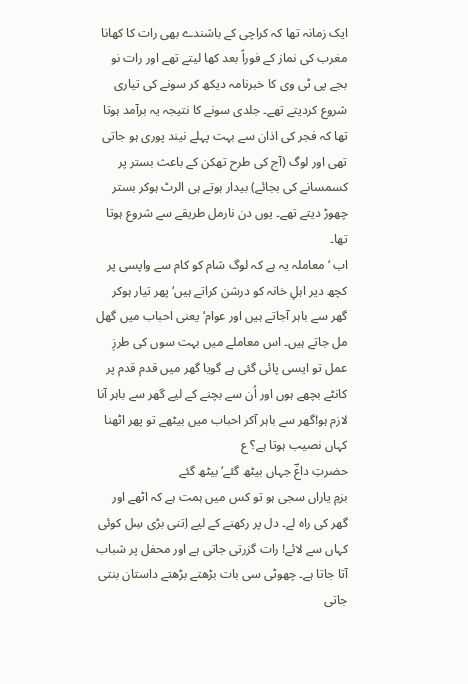ایک زمانہ تھا کہ کراچی کے باشندے بھی رات کا کھانا مغرب کی نماز کے فوراً بعد کھا لیتے تھے اور رات نو بجے پی ٹی وی کا خبرنامہ دیکھ کر سونے کی تیاری شروع کردیتے تھے۔ جلدی سونے کا نتیجہ یہ برآمد ہوتا تھا کہ فجر کی اذان سے بہت پہلے نیند پوری ہو جاتی تھی اور لوگ (آج کی طرح تھکن کے باعث بستر پر کسمسانے کی بجائے) بیدار ہوتے ہی الرٹ ہوکر بستر چھوڑ دیتے تھے۔ یوں دن نارمل طریقے سے شروع ہوتا تھا۔
اب ‘معاملہ یہ ہے کہ لوگ شام کو کام سے واپسی پر کچھ دیر اہلِ خانہ کو درشن کراتے ہیں‘ پھر تیار ہوکر گھر سے باہر آجاتے ہیں اور عوام‘ یعنی احباب میں گھل مل جاتے ہیں۔ اس معاملے میں بہت سوں کی طرزِ عمل تو ایسی پائی گئی ہے گویا گھر میں قدم قدم پر کانٹے بچھے ہوں اور اُن سے بچنے کے لیے گھر سے باہر آنا لازم ہو!گھر سے باہر آکر احباب میں بیٹھے تو پھر اٹھنا کہاں نصیب ہوتا ہے؟ ع
حضرتِ داغؔ جہاں بیٹھ گئے‘ بیٹھ گئے
بزمِ یاراں سجی ہو تو کس میں ہمت ہے کہ اٹھے اور گھر کی راہ لے۔ دل پر رکھنے کے لیے اِتنی بڑی سِل کوئی کہاں سے لائے! رات گزرتی جاتی ہے اور محفل پر شباب آتا جاتا ہے۔ چھوٹی سی بات بڑھتے بڑھتے داستان بنتی جاتی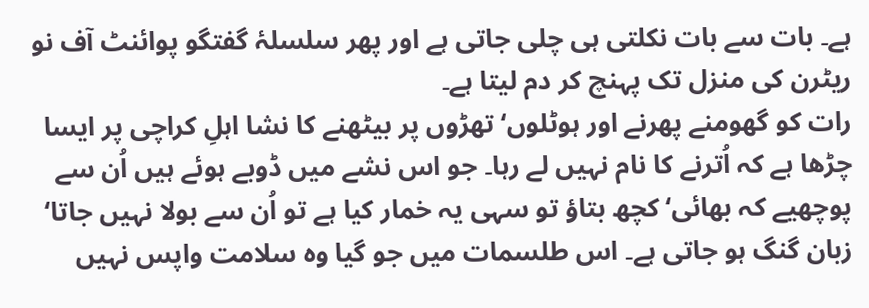ہے۔ بات سے بات نکلتی ہی چلی جاتی ہے اور پھر سلسلۂ گفتگو پوائنٹ آف نو ریٹرن کی منزل تک پہنچ کر دم لیتا ہے۔
رات کو گھومنے پھرنے اور ہوٹلوں‘ تھڑوں پر بیٹھنے کا نشا اہلِ کراچی پر ایسا چڑھا ہے کہ اُترنے کا نام نہیں لے رہا۔ جو اس نشے میں ڈوبے ہوئے ہیں اُن سے پوچھیے کہ بھائی‘ کچھ بتاؤ تو سہی یہ خمار کیا ہے تو اُن سے بولا نہیں جاتا‘ زبان گنگ ہو جاتی ہے۔ اس طلسمات میں جو گیا وہ سلامت واپس نہیں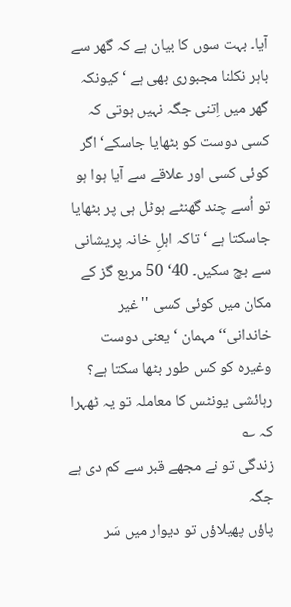آیا۔ بہت سوں کا بیان ہے کہ گھر سے باہر نکلنا مجبوری بھی ہے ‘کیونکہ گھر میں اِتنی جگہ نہیں ہوتی کہ کسی دوست کو بٹھایا جاسکے‘ اگر کوئی کسی اور علاقے سے آیا ہوا ہو تو اُسے چند گھنٹے ہوٹل ہی پر بٹھایا جاسکتا ہے ‘تاکہ اہلِ خانہ پریشانی سے بچ سکیں۔ 40‘ 50 مربع گز کے مکان میں کوئی کسی ''غیر خاندانی‘‘ مہمان ‘یعنی دوست وغیرہ کو کس طور بٹھا سکتا ہے؟ رہائشی یونٹس کا معاملہ تو یہ ٹھہرا کہ ؎
زندگی تو نے مجھے قبر سے کم دی ہے جگہ
پاؤں پھیلاؤں تو دیوار میں سَر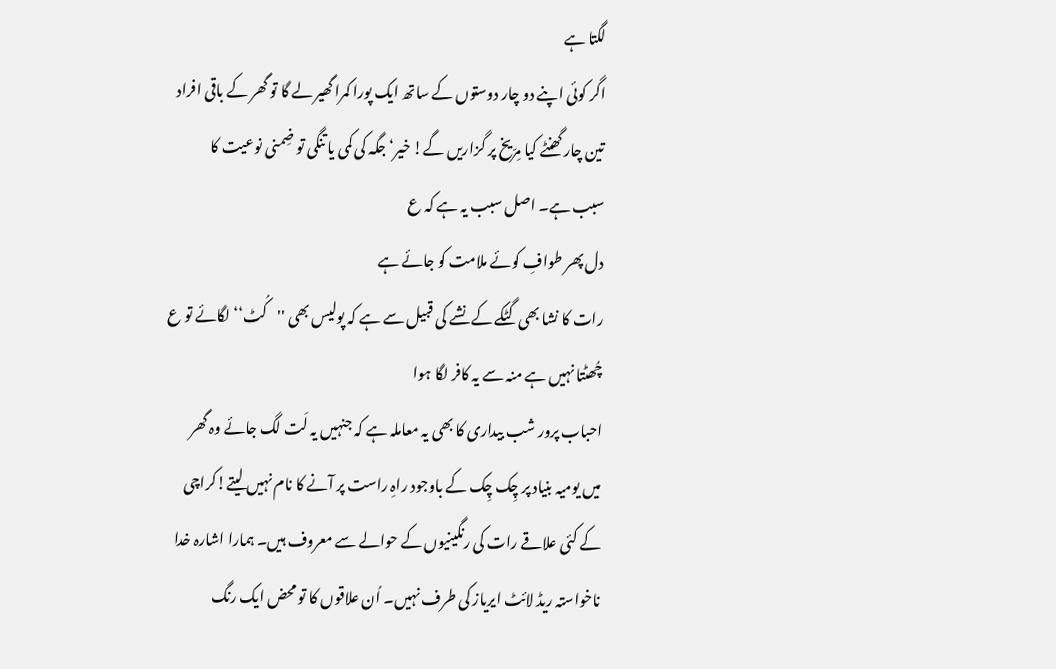لگتا ہے
اگر کوئی اپنے دو چار دوستوں کے ساتھ ایک پورا کمرا گھیر لے گا تو گھر کے باقی افراد تین چار گھنٹے کیا مِرّیخ پر گزاریں گے! خیر‘ جگہ کی کمی یا تنگی تو ضِمنی نوعیت کا سبب ہے۔ اصل سبب یہ ہے کہ ع
دل پھر طوافِ کوئے ملامت کو جائے ہے
رات کا نشا بھی گٹکے کے نشے کی قبیل سے ہے کہ پولیس بھی ''کُٹ‘‘ لگائے تو ع
چُھٹتا نہیں ہے منہ سے یہ کافر لگا ہوا
احباب پرور شب بیداری کا بھی یہ معاملہ ہے کہ جنہیں یہ لَت لگ جائے وہ گھر میں یومیہ بنیاد پر چِک چِک کے باوجود راہِ راست پر آنے کا نام نہیں لیتے!کراچی کے کئی علاقے رات کی رنگینیوں کے حوالے سے معروف ہیں۔ ہمارا اشارہ خدا ناخواستہ ریڈ لائٹ ایریاز کی طرف نہیں۔ اُن علاقوں کا تو محض ایک رنگ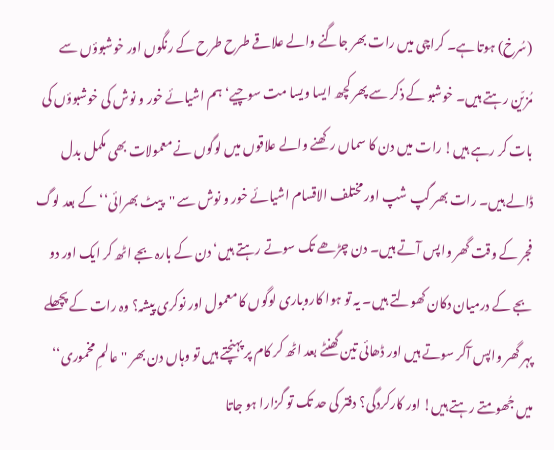(سُرخ) ہوتا ہے۔ کراچی میں رات بھر جاگنے والے علاقے طرح طرح کے رنگوں اور خوشبوؤں سے مُزیّن رہتے ہیں۔ خوشبو کے ذکر سے پھر کچھ ایسا ویسا مت سوچیے‘ ہم اشیائے خور و نوش کی خوشبوؤں کی بات کر رہے ہیں! رات میں دن کا سماں رکھنے والے علاقوں میں لوگوں نے معمولات بھی مکمل بدل ڈالے ہیں۔ رات بھر گپ شپ اور مختلف الاقسام اشیائے خور و نوش سے ''پیٹ بھرائی‘‘ کے بعد لوگ فجر کے وقت گھر واپس آتے ہیں۔ دن چڑھے تک سوتے رہتے ہیں‘ دن کے بارہ بجے اٹھ کر ایک اور دو بجے کے درمیان دکان کھولتے ہیں۔ یہ تو ہوا کاروباری لوگوں کا معمول اور نوکری پیشہ؟ وہ رات کے پچھلے پہر گھر واپس آکر سوتے ہیں اور ڈھائی تین گھنٹے بعد اٹھ کر کام پر پہنچتے ہیں تو وہاں دن بھر ''عالمِ مخموری‘‘ میں جُھومتے رہتے ہیں! اور کارکردگی؟ دفتر کی حد تک تو گزارا ہو جاتا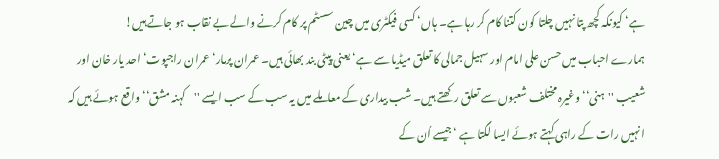ہے‘ کیونکہ کچھ پتا نہیں چلتا کون کتنا کام کر رہا ہے۔ ہاں‘ کسی فیکٹری میں چین سسٹم پر کام کرنے والے بے نقاب ہو جاتے ہیں!
ہمارے احباب میں حسن علی امام اور سہیل جمالی کا تعلق میڈیا سے ہے‘ یعنی پیٹی بند بھائی ہیں۔ عمران پرمار‘ عمران راجپوت‘ احد یار خان اور شعیب ''ہنی‘‘ وغیرہ مختلف شعبوں سے تعلق رکھتے ہیں۔ شب بیداری کے معاملے میں یہ سب کے سب ایسے ''کہنہ مشق‘‘ واقع ہوئے ہیں کہ انہیں رات کے راہی کہتے ہوئے ایسا لگتا ہے ‘جیسے اُن کے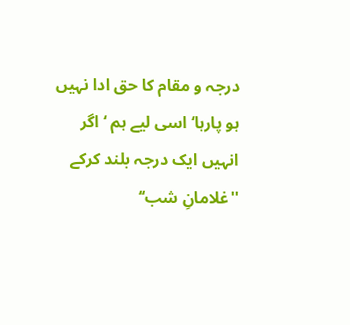درجہ و مقام کا حق ادا نہیں ہو پارہا‘ اسی لیے ہم ‘اگر انہیں ایک درجہ بلند کرکے ''غلامانِ شب‘‘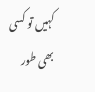کہیں تو کسی بھی طور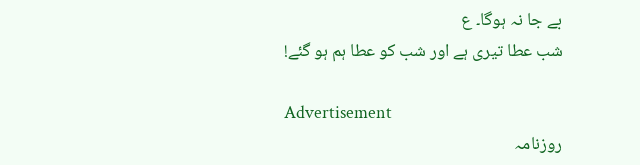بے جا نہ ہوگا۔ ع
شب عطا تیری ہے اور شب کو عطا ہم ہو گئے!

Advertisement
روزنامہ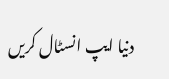دنیا ایپ انسٹال کریں